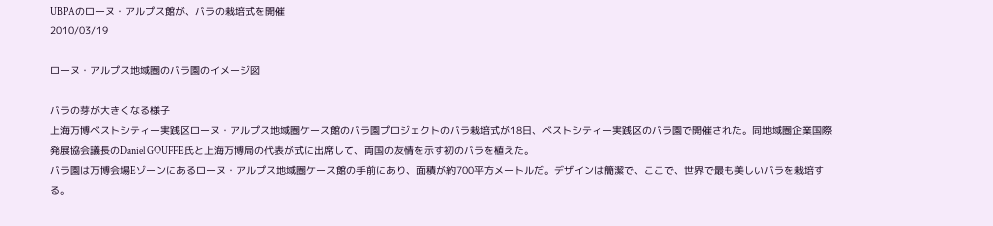UBPAのローヌ・アルプス館が、バラの栽培式を開催
2010/03/19

ローヌ・アルプス地域圏のバラ園のイメージ図

バラの芽が大きくなる様子
上海万博ベストシティー実践区ローヌ・アルプス地域圏ケース館のバラ園プロジェクトのバラ栽培式が18日、ベストシティー実践区のバラ園で開催された。同地域圏企業国際発展協会議長のDaniel GOUFFE氏と上海万博局の代表が式に出席して、両国の友情を示す初のバラを植えた。
バラ園は万博会場Eゾーンにあるローヌ・アルプス地域圏ケース館の手前にあり、面積が約700平方メートルだ。デザインは簡潔で、ここで、世界で最も美しいバラを栽培する。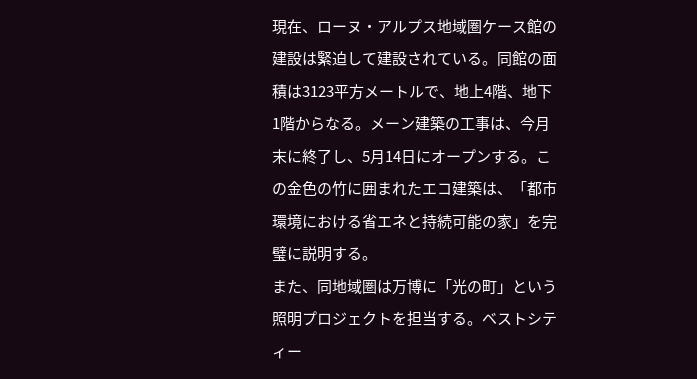現在、ローヌ・アルプス地域圏ケース館の建設は緊迫して建設されている。同館の面積は3123平方メートルで、地上4階、地下1階からなる。メーン建築の工事は、今月末に終了し、5月14日にオープンする。この金色の竹に囲まれたエコ建築は、「都市環境における省エネと持続可能の家」を完璧に説明する。
また、同地域圏は万博に「光の町」という照明プロジェクトを担当する。ベストシティー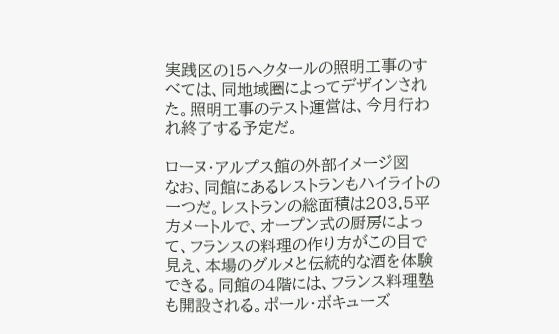実践区の15ヘクタールの照明工事のすべては、同地域圏によってデザインされた。照明工事のテスト運営は、今月行われ終了する予定だ。

ローヌ・アルプス館の外部イメージ図
なお、同館にあるレストランもハイライトの一つだ。レストランの総面積は203.5平方メートルで、オープン式の厨房によって、フランスの料理の作り方がこの目で見え、本場のグルメと伝統的な酒を体験できる。同館の4階には、フランス料理塾も開設される。ポール・ボキューズ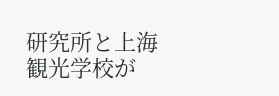研究所と上海観光学校が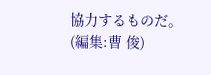協力するものだ。
(編集:曹 俊)